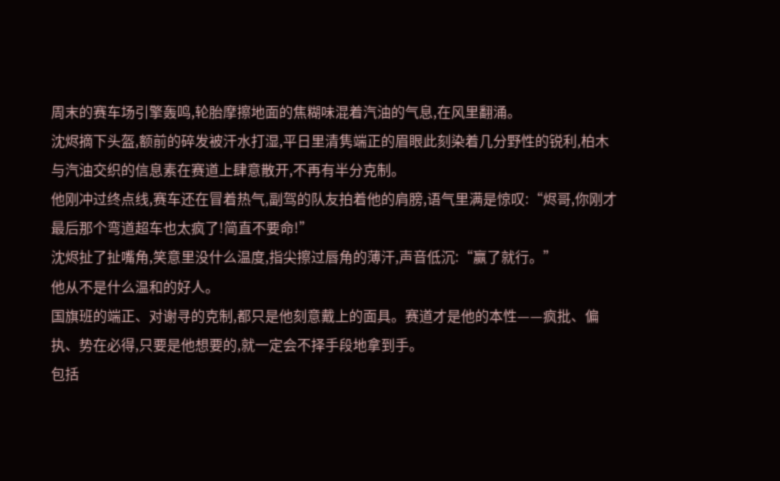周末的赛车场引擎轰鸣,轮胎摩擦地面的焦糊味混着汽油的气息,在风里翻涌。
沈烬摘下头盔,额前的碎发被汗水打湿,平日里清隽端正的眉眼此刻染着几分野性的锐利,柏木与汽油交织的信息素在赛道上肆意散开,不再有半分克制。
他刚冲过终点线,赛车还在冒着热气,副驾的队友拍着他的肩膀,语气里满是惊叹:“烬哥,你刚才最后那个弯道超车也太疯了!简直不要命!”
沈烬扯了扯嘴角,笑意里没什么温度,指尖擦过唇角的薄汗,声音低沉:“赢了就行。”
他从不是什么温和的好人。
国旗班的端正、对谢寻的克制,都只是他刻意戴上的面具。赛道才是他的本性——疯批、偏执、势在必得,只要是他想要的,就一定会不择手段地拿到手。
包括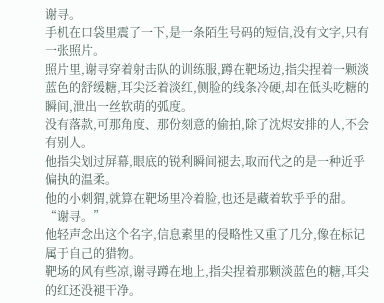谢寻。
手机在口袋里震了一下,是一条陌生号码的短信,没有文字,只有一张照片。
照片里,谢寻穿着射击队的训练服,蹲在靶场边,指尖捏着一颗淡蓝色的舒缓糖,耳尖泛着淡红,侧脸的线条冷硬,却在低头吃糖的瞬间,泄出一丝软萌的弧度。
没有落款,可那角度、那份刻意的偷拍,除了沈烬安排的人,不会有别人。
他指尖划过屏幕,眼底的锐利瞬间褪去,取而代之的是一种近乎偏执的温柔。
他的小刺猬,就算在靶场里冷着脸,也还是藏着软乎乎的甜。
“谢寻。”
他轻声念出这个名字,信息素里的侵略性又重了几分,像在标记属于自己的猎物。
靶场的风有些凉,谢寻蹲在地上,指尖捏着那颗淡蓝色的糖,耳尖的红还没褪干净。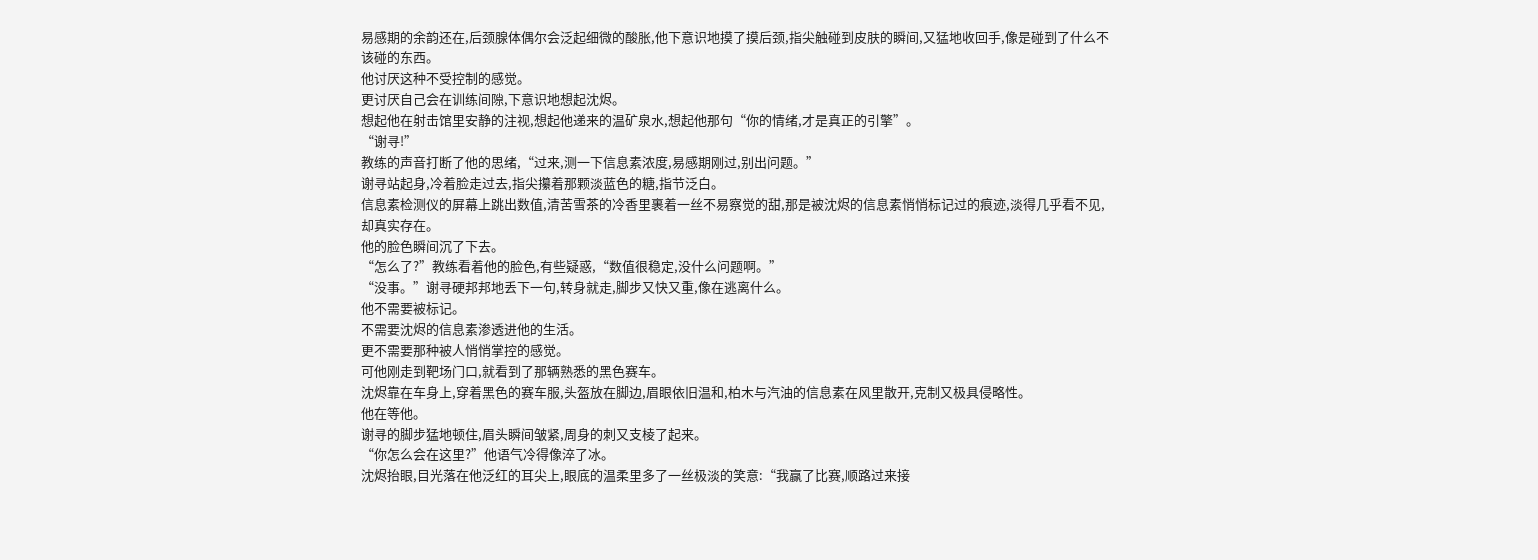易感期的余韵还在,后颈腺体偶尔会泛起细微的酸胀,他下意识地摸了摸后颈,指尖触碰到皮肤的瞬间,又猛地收回手,像是碰到了什么不该碰的东西。
他讨厌这种不受控制的感觉。
更讨厌自己会在训练间隙,下意识地想起沈烬。
想起他在射击馆里安静的注视,想起他递来的温矿泉水,想起他那句“你的情绪,才是真正的引擎”。
“谢寻!”
教练的声音打断了他的思绪,“过来,测一下信息素浓度,易感期刚过,别出问题。”
谢寻站起身,冷着脸走过去,指尖攥着那颗淡蓝色的糖,指节泛白。
信息素检测仪的屏幕上跳出数值,清苦雪茶的冷香里裹着一丝不易察觉的甜,那是被沈烬的信息素悄悄标记过的痕迹,淡得几乎看不见,却真实存在。
他的脸色瞬间沉了下去。
“怎么了?”教练看着他的脸色,有些疑惑,“数值很稳定,没什么问题啊。”
“没事。”谢寻硬邦邦地丢下一句,转身就走,脚步又快又重,像在逃离什么。
他不需要被标记。
不需要沈烬的信息素渗透进他的生活。
更不需要那种被人悄悄掌控的感觉。
可他刚走到靶场门口,就看到了那辆熟悉的黑色赛车。
沈烬靠在车身上,穿着黑色的赛车服,头盔放在脚边,眉眼依旧温和,柏木与汽油的信息素在风里散开,克制又极具侵略性。
他在等他。
谢寻的脚步猛地顿住,眉头瞬间皱紧,周身的刺又支棱了起来。
“你怎么会在这里?”他语气冷得像淬了冰。
沈烬抬眼,目光落在他泛红的耳尖上,眼底的温柔里多了一丝极淡的笑意:“我赢了比赛,顺路过来接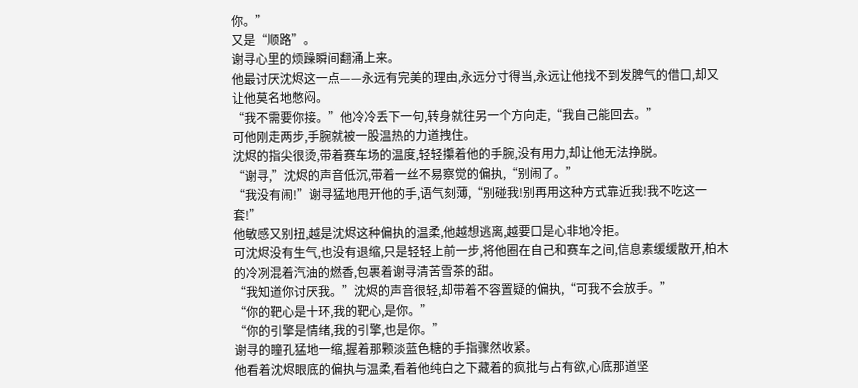你。”
又是“顺路”。
谢寻心里的烦躁瞬间翻涌上来。
他最讨厌沈烬这一点——永远有完美的理由,永远分寸得当,永远让他找不到发脾气的借口,却又让他莫名地憋闷。
“我不需要你接。”他冷冷丢下一句,转身就往另一个方向走,“我自己能回去。”
可他刚走两步,手腕就被一股温热的力道拽住。
沈烬的指尖很烫,带着赛车场的温度,轻轻攥着他的手腕,没有用力,却让他无法挣脱。
“谢寻,”沈烬的声音低沉,带着一丝不易察觉的偏执,“别闹了。”
“我没有闹!”谢寻猛地甩开他的手,语气刻薄,“别碰我!别再用这种方式靠近我!我不吃这一套!”
他敏感又别扭,越是沈烬这种偏执的温柔,他越想逃离,越要口是心非地冷拒。
可沈烬没有生气,也没有退缩,只是轻轻上前一步,将他圈在自己和赛车之间,信息素缓缓散开,柏木的冷冽混着汽油的燃香,包裹着谢寻清苦雪茶的甜。
“我知道你讨厌我。”沈烬的声音很轻,却带着不容置疑的偏执,“可我不会放手。”
“你的靶心是十环,我的靶心,是你。”
“你的引擎是情绪,我的引擎,也是你。”
谢寻的瞳孔猛地一缩,握着那颗淡蓝色糖的手指骤然收紧。
他看着沈烬眼底的偏执与温柔,看着他纯白之下藏着的疯批与占有欲,心底那道坚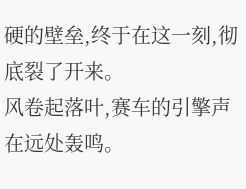硬的壁垒,终于在这一刻,彻底裂了开来。
风卷起落叶,赛车的引擎声在远处轰鸣。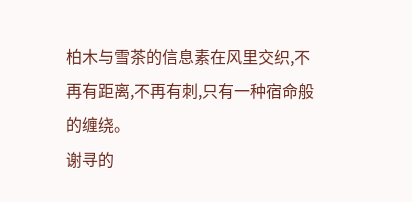柏木与雪茶的信息素在风里交织,不再有距离,不再有刺,只有一种宿命般的缠绕。
谢寻的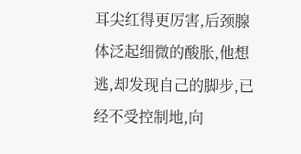耳尖红得更厉害,后颈腺体泛起细微的酸胀,他想逃,却发现自己的脚步,已经不受控制地,向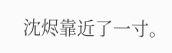沈烬靠近了一寸。